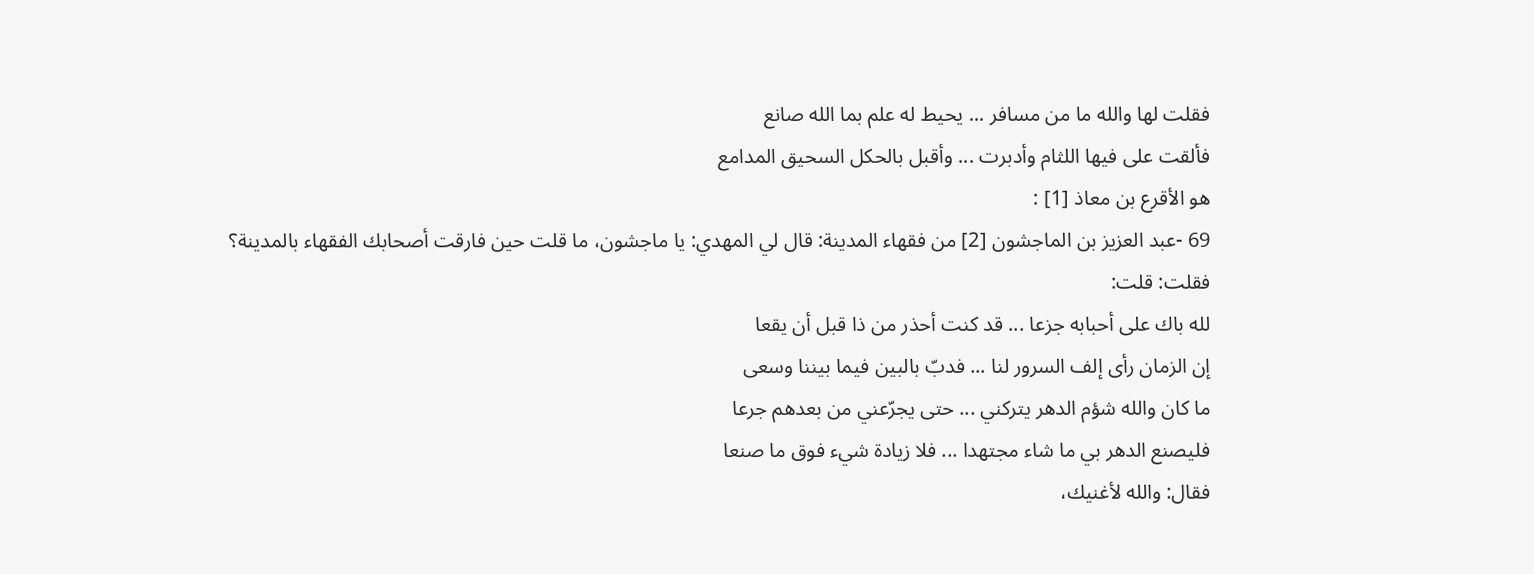فقلت لها والله ما من مسافر ... يحيط له علم بما الله صانع
فألقت على فيها اللثام وأدبرت ... وأقبل بالحكل السحيق المدامع
هو الأقرع بن معاذ [1] :
69 -عبد العزيز بن الماجشون [2] من فقهاء المدينة: قال لي المهدي: يا ماجشون، ما قلت حين فارقت أصحابك الفقهاء بالمدينة؟
فقلت: قلت:
لله باك على أحبابه جزعا ... قد كنت أحذر من ذا قبل أن يقعا
إن الزمان رأى إلف السرور لنا ... فدبّ بالبين فيما بيننا وسعى
ما كان والله شؤم الدهر يتركني ... حتى يجرّعني من بعدهم جرعا
فليصنع الدهر بي ما شاء مجتهدا ... فلا زيادة شيء فوق ما صنعا
فقال: والله لأغنيك،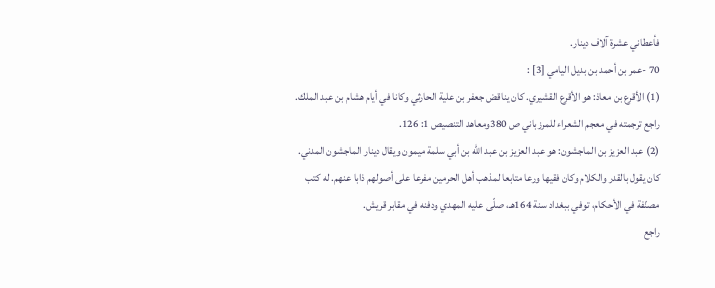فأعطاني عشرة آلاف دينار.
70 -عمر بن أحمد بن بديل اليامي [3] :
(1) الأقرع بن معاذ: هو الأقرع القشيري. كان يناقض جعفر بن علية الحارثي وكانا في أيام هشام بن عبد الملك.
راجع ترجمته في معجم الشعراء للمرزباني ص 380ومعاهد التنصيص 1: 126.
(2) عبد العزيز بن الماجشون: هو عبد العزيز بن عبد الله بن أبي سلمة ميمون ويقال دينار الماجشون المدني. كان يقول بالقدر والكلام وكان فقيها ورعا متابعا لمذهب أهل الحرمين مفرعا على أصولهم ذابا عنهم. له كتب مصنّفة في الأحكام، توفي ببغداد سنة 164هـ، صلّى عليه المهدي ودفنه في مقابر قريش.
راجع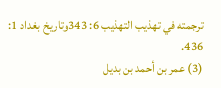ترجمته في تهذيب التهذيب 6: 343وتاريخ بغداد 1: 436.
(3) عمر بن أحمد بن بديل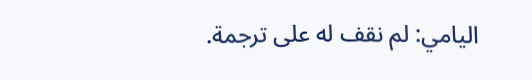اليامي: لم نقف له على ترجمة.